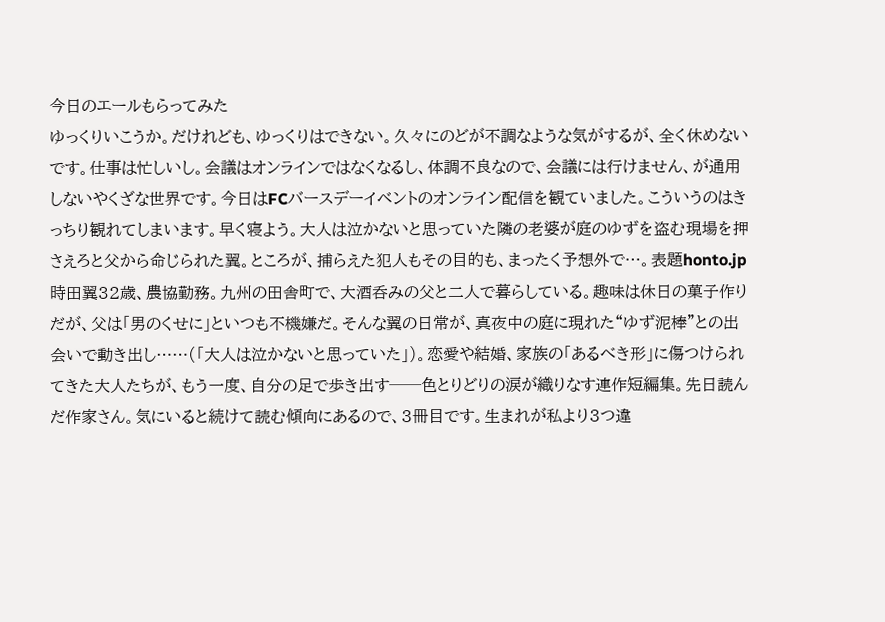今日のエールもらってみた
ゆっくりいこうか。だけれども、ゆっくりはできない。久々にのどが不調なような気がするが、全く休めないです。仕事は忙しいし。会議はオンラインではなくなるし、体調不良なので、会議には行けません、が通用しないやくざな世界です。今日はFCバースデーイベントのオンライン配信を観ていました。こういうのはきっちり観れてしまいます。早く寝よう。大人は泣かないと思っていた隣の老婆が庭のゆずを盗む現場を押さえろと父から命じられた翼。ところが、捕らえた犯人もその目的も、まったく予想外で…。表題honto.jp時田翼32歳、農協勤務。九州の田舎町で、大酒呑みの父と二人で暮らしている。趣味は休日の菓子作りだが、父は「男のくせに」といつも不機嫌だ。そんな翼の日常が、真夜中の庭に現れた“ゆず泥棒”との出会いで動き出し……(「大人は泣かないと思っていた」)。恋愛や結婚、家族の「あるべき形」に傷つけられてきた大人たちが、もう一度、自分の足で歩き出す──色とりどりの涙が織りなす連作短編集。先日読んだ作家さん。気にいると続けて読む傾向にあるので、3冊目です。生まれが私より3つ違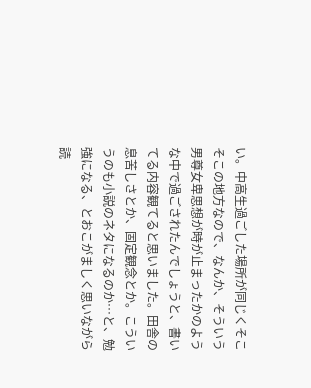い。中高生過ごした場所が同じくそこそこの地方なので、なんか、そういう男尊女卑思想が時が止まったかのような中で過ごされたんでしょうと、書いてる内容観てると思いました。田舎の息苦しさとか、固定観念とか。こういうのも小説のネタになるのか…と、勉強になる、とおこがましく思いながら読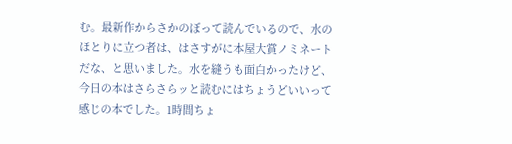む。最新作からさかのぼって読んでいるので、水のほとりに立つ者は、はさすがに本屋大賞ノミネートだな、と思いました。水を縫うも面白かったけど、今日の本はさらさらッと読むにはちょうどいいって感じの本でした。1時間ちょ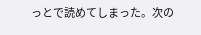っとで読めてしまった。次の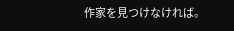作家を見つけなければ。